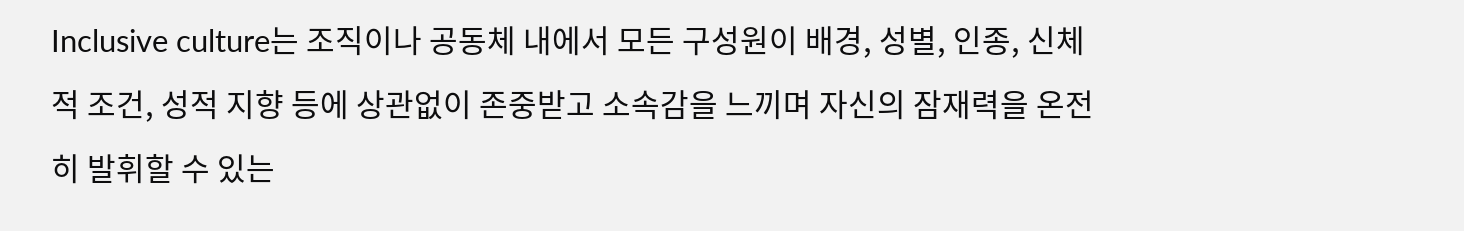Inclusive culture는 조직이나 공동체 내에서 모든 구성원이 배경, 성별, 인종, 신체적 조건, 성적 지향 등에 상관없이 존중받고 소속감을 느끼며 자신의 잠재력을 온전히 발휘할 수 있는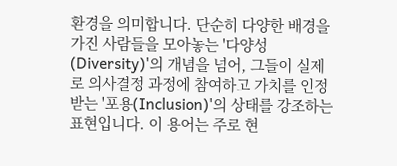환경을 의미합니다. 단순히 다양한 배경을 가진 사람들을 모아놓는 '다양성(Diversity)'의 개념을 넘어, 그들이 실제로 의사결정 과정에 참여하고 가치를 인정받는 '포용(Inclusion)'의 상태를 강조하는 표현입니다. 이 용어는 주로 현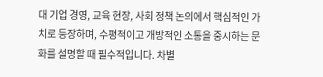대 기업 경영, 교육 현장, 사회 정책 논의에서 핵심적인 가치로 등장하며, 수평적이고 개방적인 소통을 중시하는 문화를 설명할 때 필수적입니다. 차별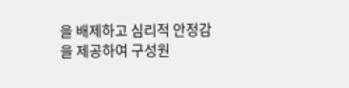을 배제하고 심리적 안정감을 제공하여 구성원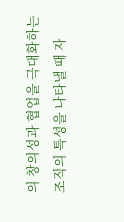의 창의성과 협업을 극대화하는 조직의 특성을 나타낼 때 자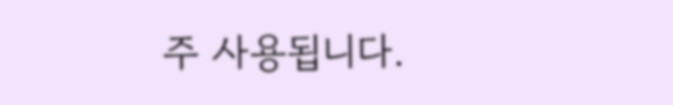주 사용됩니다.